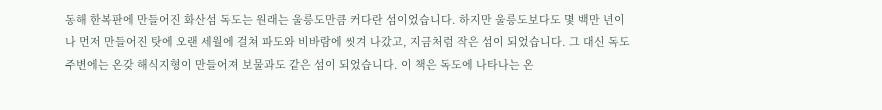동해 한복판에 만들어진 화산섬 독도는 원래는 울릉도만큼 커다란 섬이었습니다. 하지만 울릉도보다도 몇 백만 년이나 먼저 만들어진 탓에 오랜 세월에 걸쳐 파도와 비바람에 씻겨 나갔고, 지금처럼 작은 섬이 되었습니다. 그 대신 독도 주변에는 온갖 해식지형이 만들어져 보물과도 같은 섬이 되었습니다. 이 책은 독도에 나타나는 온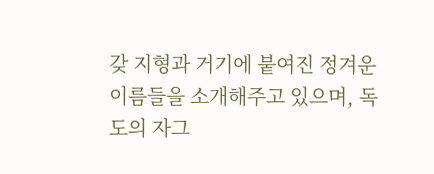갖 지형과 거기에 붙여진 정겨운 이름들을 소개해주고 있으며, 독도의 자그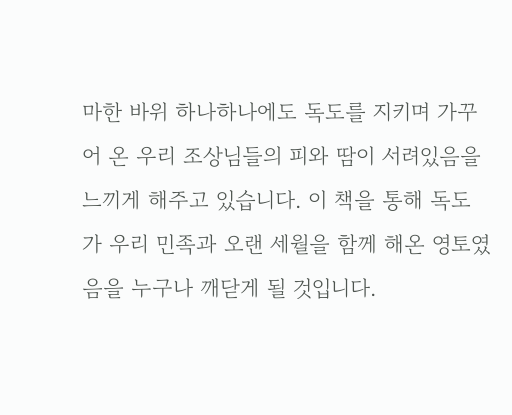마한 바위 하나하나에도 독도를 지키며 가꾸어 온 우리 조상님들의 피와 땀이 서려있음을 느끼게 해주고 있습니다. 이 책을 통해 독도가 우리 민족과 오랜 세월을 함께 해온 영토였음을 누구나 깨닫게 될 것입니다.